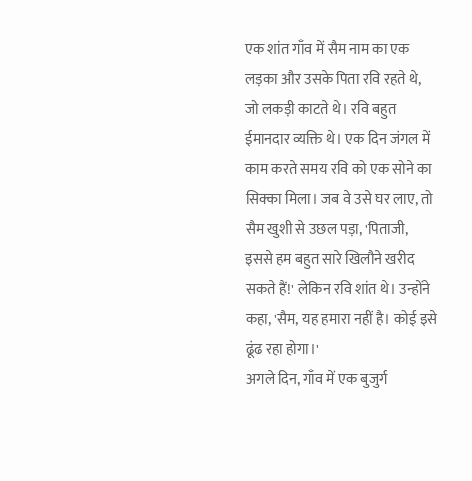एक शांत गाँव में सैम नाम का एक लड़का और उसके पिता रवि रहते थे, जो लकड़ी काटते थे। रवि बहुत ईमानदार व्यक्ति थे। एक दिन जंगल में काम करते समय रवि को एक सोने का सिक्का मिला। जब वे उसे घर लाए, तो सैम खुशी से उछल पड़ा, 'पिताजी, इससे हम बहुत सारे खिलौने खरीद सकते हैं!' लेकिन रवि शांत थे। उन्होंने कहा, 'सैम, यह हमारा नहीं है। कोई इसे ढूंढ रहा होगा।'
अगले दिन, गाँव में एक बुजुर्ग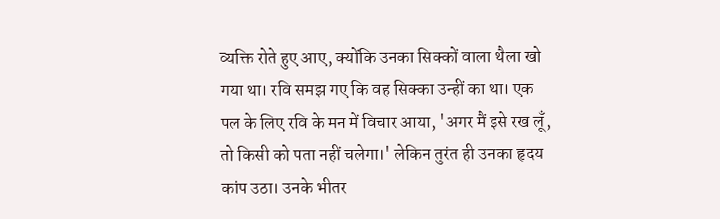व्यक्ति रोते हुए आए, क्योंकि उनका सिक्कों वाला थैला खो गया था। रवि समझ गए कि वह सिक्का उन्हीं का था। एक पल के लिए रवि के मन में विचार आया, 'अगर मैं इसे रख लूँ, तो किसी को पता नहीं चलेगा।' लेकिन तुरंत ही उनका हृदय कांप उठा। उनके भीतर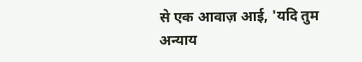से एक आवाज़ आई, 'यदि तुम अन्याय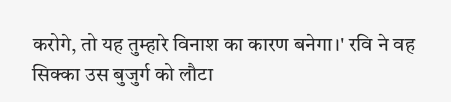करोगे, तो यह तुम्हारे विनाश का कारण बनेगा।' रवि ने वह सिक्का उस बुजुर्ग को लौटा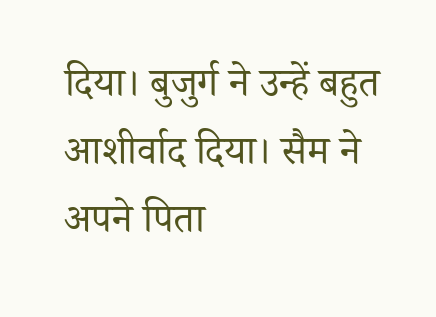दिया। बुजुर्ग ने उन्हें बहुत आशीर्वाद दिया। सैम ने अपने पिता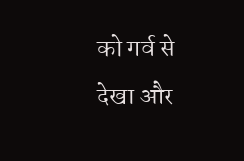को गर्व से देखा और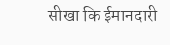सीखा कि ईमानदारी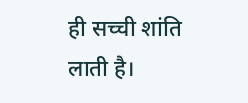ही सच्ची शांति लाती है।